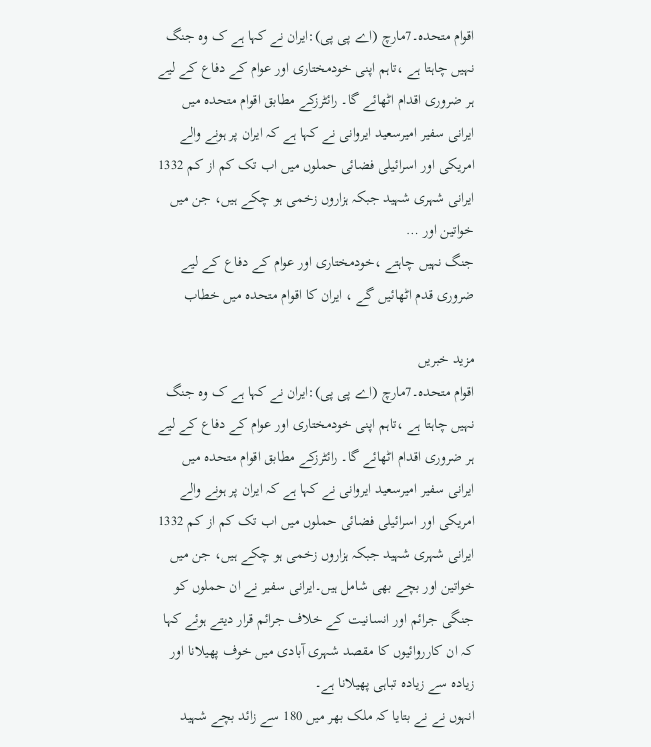اقوام متحدہ۔7مارچ (اے پی پی):ایران نے کہا ہے ک وہ جنگ نہیں چاہتا ہے ،تاہم اپنی خودمختاری اور عوام کے دفاع کے لیے ہر ضروری اقدام اٹھائے گا۔ رائٹرزکے مطابق اقوام متحدہ میں ایرانی سفیر امیرسعید ایروانی نے کہا ہے کہ ایران پر ہونے والے امریکی اور اسرائیلی فضائی حملوں میں اب تک کم از کم 1332 ایرانی شہری شہید جبکہ ہزاروں زخمی ہو چکے ہیں، جن میں خواتین اور …
جنگ نہیں چاہتے ،خودمختاری اور عوام کے دفاع کے لیے ضروری قدم اٹھائیں گے ، ایران کا اقوام متحدہ میں خطاب

مزید خبریں
اقوام متحدہ۔7مارچ (اے پی پی):ایران نے کہا ہے ک وہ جنگ نہیں چاہتا ہے ،تاہم اپنی خودمختاری اور عوام کے دفاع کے لیے ہر ضروری اقدام اٹھائے گا۔ رائٹرزکے مطابق اقوام متحدہ میں ایرانی سفیر امیرسعید ایروانی نے کہا ہے کہ ایران پر ہونے والے امریکی اور اسرائیلی فضائی حملوں میں اب تک کم از کم 1332 ایرانی شہری شہید جبکہ ہزاروں زخمی ہو چکے ہیں، جن میں خواتین اور بچے بھی شامل ہیں۔ایرانی سفیر نے ان حملوں کو جنگی جرائم اور انسانیت کے خلاف جرائم قرار دیتے ہوئے کہا کہ ان کارروائیوں کا مقصد شہری آبادی میں خوف پھیلانا اور زیادہ سے زیادہ تباہی پھیلانا ہے۔
انہوں نے نے بتایا کہ ملک بھر میں 180 سے زائد بچے شہید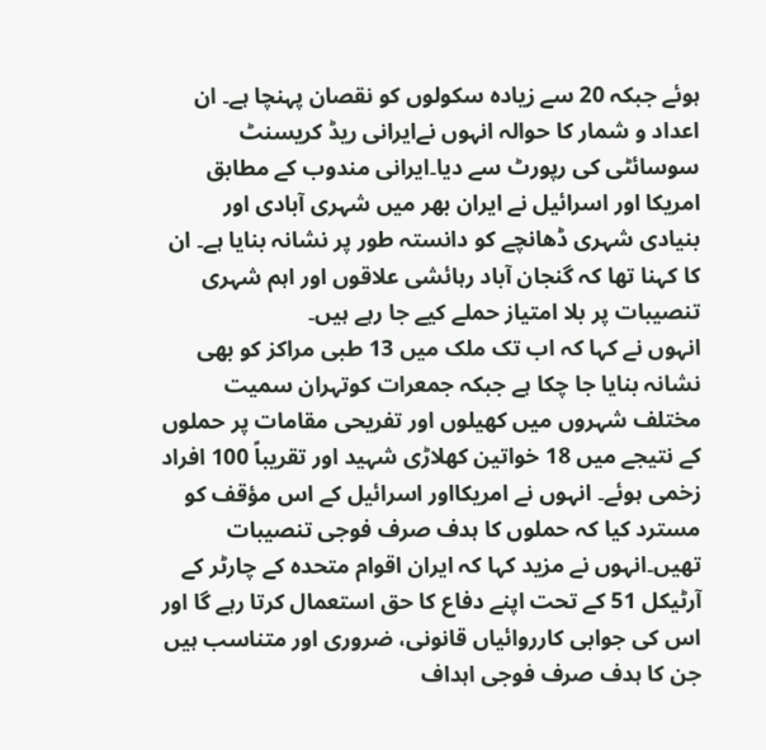ہوئے جبکہ 20 سے زیادہ سکولوں کو نقصان پہنچا ہے۔ ان اعداد و شمار کا حوالہ انہوں نےایرانی ریڈ کریسنٹ سوسائٹی کی رپورٹ سے دیا۔ایرانی مندوب کے مطابق امریکا اور اسرائیل نے ایران بھر میں شہری آبادی اور بنیادی شہری ڈھانچے کو دانستہ طور پر نشانہ بنایا ہے۔ ان کا کہنا تھا کہ گنجان آباد رہائشی علاقوں اور اہم شہری تنصیبات پر بلا امتیاز حملے کیے جا رہے ہیں۔
انہوں نے کہا کہ اب تک ملک میں 13 طبی مراکز کو بھی نشانہ بنایا جا چکا ہے جبکہ جمعرات کوتہران سمیت مختلف شہروں میں کھیلوں اور تفریحی مقامات پر حملوں کے نتیجے میں 18 خواتین کھلاڑی شہید اور تقریباً 100 افراد زخمی ہوئے۔ انہوں نے امریکااور اسرائیل کے اس مؤقف کو مسترد کیا کہ حملوں کا ہدف صرف فوجی تنصیبات تھیں۔انہوں نے مزید کہا کہ ایران اقوام متحدہ کے چارٹر کے آرٹیکل 51 کے تحت اپنے دفاع کا حق استعمال کرتا رہے گا اور اس کی جوابی کارروائیاں قانونی، ضروری اور متناسب ہیں جن کا ہدف صرف فوجی اہداف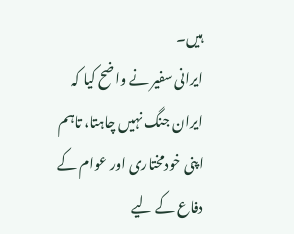ہیں۔
ایرانی سفیر نے واضح کیا کہ ایران جنگ نہیں چاہتا، تاہم اپنی خودمختاری اور عوام کے دفاع کے لیے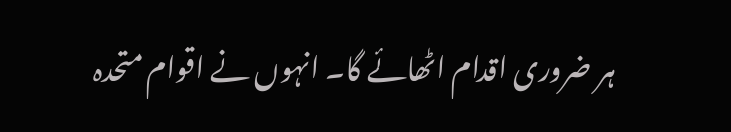ہر ضروری اقدام اٹھائے گا۔ انہوں نے اقوام متحدہ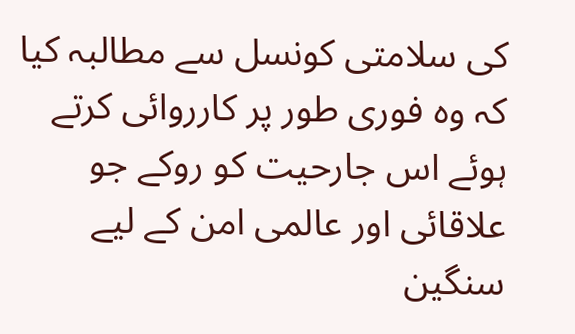کی سلامتی کونسل سے مطالبہ کیا کہ وہ فوری طور پر کارروائی کرتے ہوئے اس جارحیت کو روکے جو علاقائی اور عالمی امن کے لیے سنگین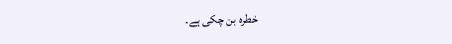خطرہ بن چکی ہے۔